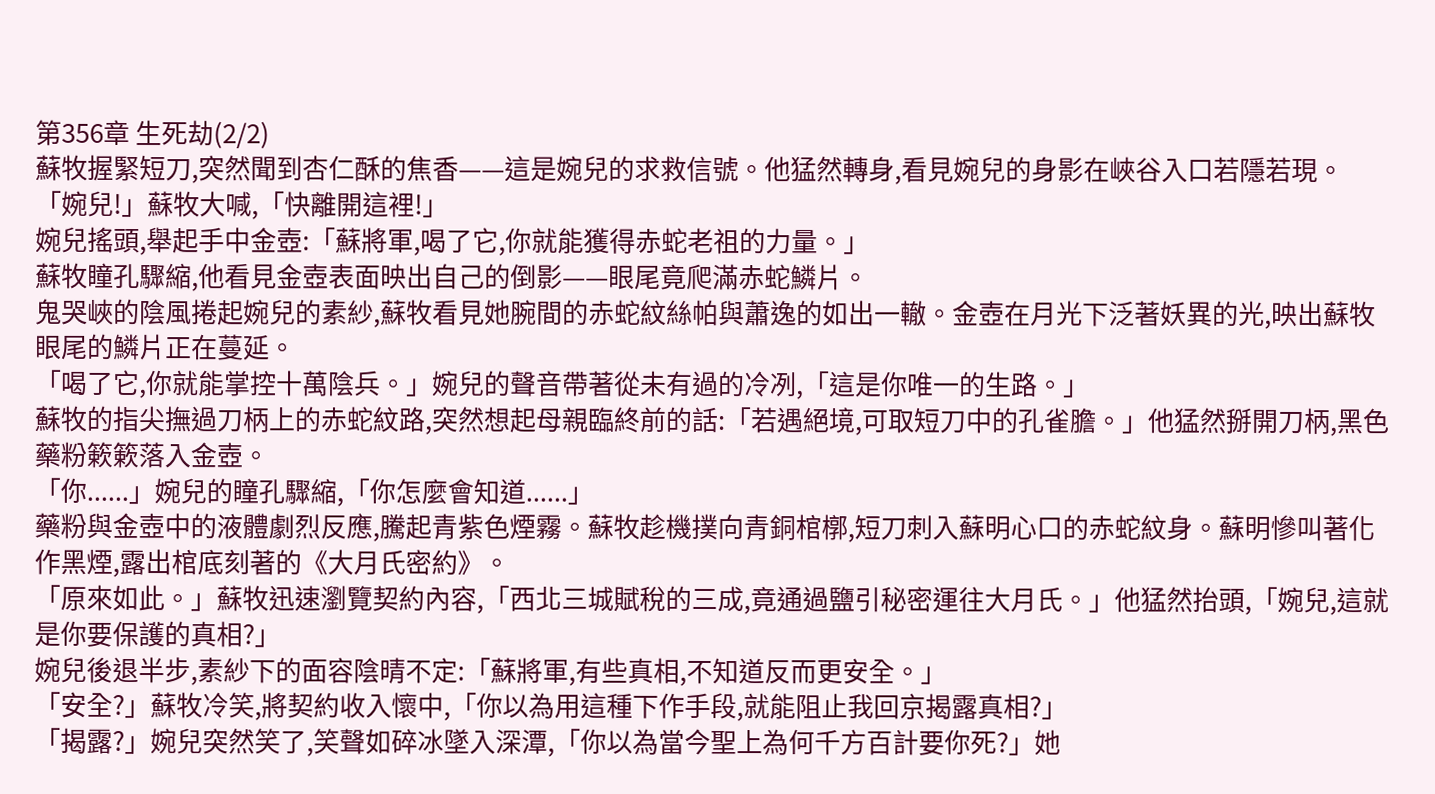第356章 生死劫(2/2)
蘇牧握緊短刀,突然聞到杏仁酥的焦香——這是婉兒的求救信號。他猛然轉身,看見婉兒的身影在峽谷入口若隱若現。
「婉兒!」蘇牧大喊,「快離開這裡!」
婉兒搖頭,舉起手中金壺:「蘇將軍,喝了它,你就能獲得赤蛇老祖的力量。」
蘇牧瞳孔驟縮,他看見金壺表面映出自己的倒影——眼尾竟爬滿赤蛇鱗片。
鬼哭峽的陰風捲起婉兒的素紗,蘇牧看見她腕間的赤蛇紋絲帕與蕭逸的如出一轍。金壺在月光下泛著妖異的光,映出蘇牧眼尾的鱗片正在蔓延。
「喝了它,你就能掌控十萬陰兵。」婉兒的聲音帶著從未有過的冷冽,「這是你唯一的生路。」
蘇牧的指尖撫過刀柄上的赤蛇紋路,突然想起母親臨終前的話:「若遇絕境,可取短刀中的孔雀膽。」他猛然掰開刀柄,黑色藥粉簌簌落入金壺。
「你......」婉兒的瞳孔驟縮,「你怎麼會知道......」
藥粉與金壺中的液體劇烈反應,騰起青紫色煙霧。蘇牧趁機撲向青銅棺槨,短刀刺入蘇明心口的赤蛇紋身。蘇明慘叫著化作黑煙,露出棺底刻著的《大月氏密約》。
「原來如此。」蘇牧迅速瀏覽契約內容,「西北三城賦稅的三成,竟通過鹽引秘密運往大月氏。」他猛然抬頭,「婉兒,這就是你要保護的真相?」
婉兒後退半步,素紗下的面容陰晴不定:「蘇將軍,有些真相,不知道反而更安全。」
「安全?」蘇牧冷笑,將契約收入懷中,「你以為用這種下作手段,就能阻止我回京揭露真相?」
「揭露?」婉兒突然笑了,笑聲如碎冰墜入深潭,「你以為當今聖上為何千方百計要你死?」她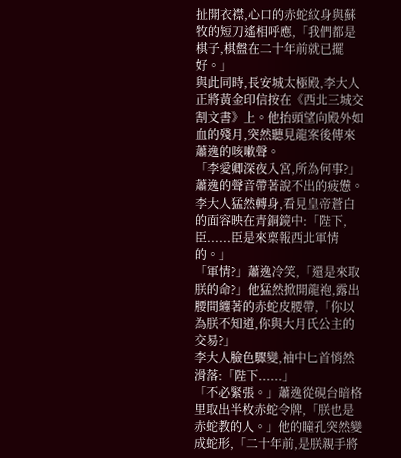扯開衣襟,心口的赤蛇紋身與蘇牧的短刀遙相呼應,「我們都是棋子,棋盤在二十年前就已擺好。」
與此同時,長安城太極殿,李大人正將黃金印信按在《西北三城交割文書》上。他抬頭望向殿外如血的殘月,突然聽見龍案後傳來蕭逸的咳嗽聲。
「李愛卿深夜入宮,所為何事?」蕭逸的聲音帶著說不出的疲憊。
李大人猛然轉身,看見皇帝蒼白的面容映在青銅鏡中:「陛下,臣......臣是來稟報西北軍情的。」
「軍情?」蕭逸冷笑,「還是來取朕的命?」他猛然掀開龍袍,露出腰間纏著的赤蛇皮腰帶,「你以為朕不知道,你與大月氏公主的交易?」
李大人臉色驟變,袖中匕首悄然滑落:「陛下......」
「不必緊張。」蕭逸從硯台暗格里取出半枚赤蛇令牌,「朕也是赤蛇教的人。」他的瞳孔突然變成蛇形,「二十年前,是朕親手將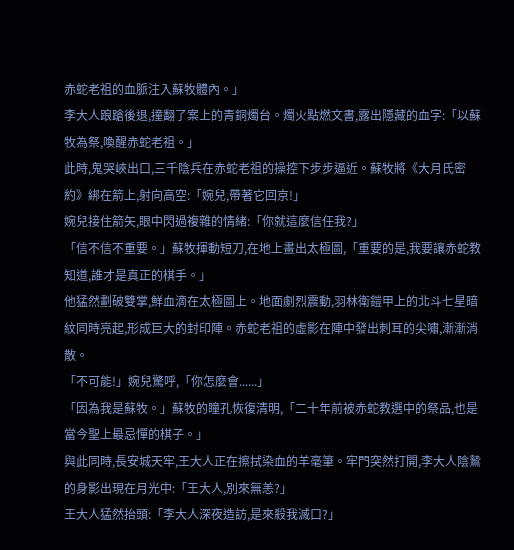赤蛇老祖的血脈注入蘇牧體內。」
李大人踉蹌後退,撞翻了案上的青銅燭台。燭火點燃文書,露出隱藏的血字:「以蘇牧為祭,喚醒赤蛇老祖。」
此時,鬼哭峽出口,三千陰兵在赤蛇老祖的操控下步步逼近。蘇牧將《大月氏密約》綁在箭上,射向高空:「婉兒,帶著它回京!」
婉兒接住箭矢,眼中閃過複雜的情緒:「你就這麼信任我?」
「信不信不重要。」蘇牧揮動短刀,在地上畫出太極圖,「重要的是,我要讓赤蛇教知道,誰才是真正的棋手。」
他猛然劃破雙掌,鮮血滴在太極圖上。地面劇烈震動,羽林衛鎧甲上的北斗七星暗紋同時亮起,形成巨大的封印陣。赤蛇老祖的虛影在陣中發出刺耳的尖嘯,漸漸消散。
「不可能!」婉兒驚呼,「你怎麼會......」
「因為我是蘇牧。」蘇牧的瞳孔恢復清明,「二十年前被赤蛇教選中的祭品,也是當今聖上最忌憚的棋子。」
與此同時,長安城天牢,王大人正在擦拭染血的羊毫筆。牢門突然打開,李大人陰鷙的身影出現在月光中:「王大人,別來無恙?」
王大人猛然抬頭:「李大人深夜造訪,是來殺我滅口?」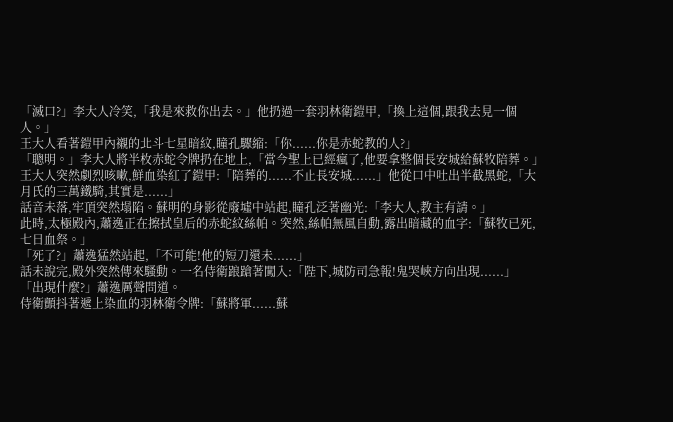「滅口?」李大人冷笑,「我是來救你出去。」他扔過一套羽林衛鎧甲,「換上這個,跟我去見一個人。」
王大人看著鎧甲內襯的北斗七星暗紋,瞳孔驟縮:「你......你是赤蛇教的人?」
「聰明。」李大人將半枚赤蛇令牌扔在地上,「當今聖上已經瘋了,他要拿整個長安城給蘇牧陪葬。」
王大人突然劇烈咳嗽,鮮血染紅了鎧甲:「陪葬的......不止長安城......」他從口中吐出半截黑蛇,「大月氏的三萬鐵騎,其實是......」
話音未落,牢頂突然塌陷。蘇明的身影從廢墟中站起,瞳孔泛著幽光:「李大人,教主有請。」
此時,太極殿內,蕭逸正在擦拭皇后的赤蛇紋絲帕。突然,絲帕無風自動,露出暗藏的血字:「蘇牧已死,七日血祭。」
「死了?」蕭逸猛然站起,「不可能!他的短刀還未......」
話未說完,殿外突然傳來騷動。一名侍衛踉蹌著闖入:「陛下,城防司急報!鬼哭峽方向出現......」
「出現什麼?」蕭逸厲聲問道。
侍衛顫抖著遞上染血的羽林衛令牌:「蘇將軍......蘇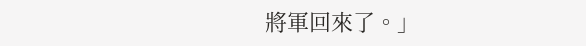將軍回來了。」